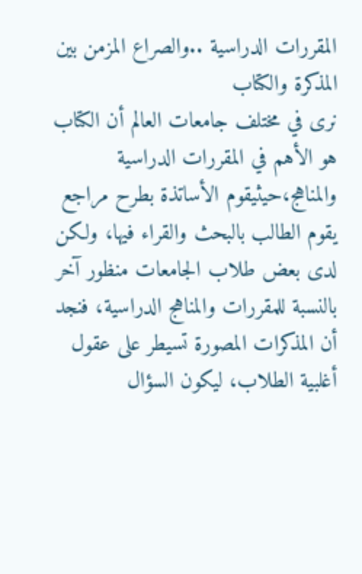المقررات الدراسية ..والصراع المزمن بين المذكرة والكتاب
نرى في مختلف جامعات العالم أن الكتاب هو الأهم في المقررات الدراسية والمناهج،حيثيقوم الأساتذة بطرح مراجع يقوم الطالب بالبحث والقراء فيها، ولكن لدى بعض طلاب الجامعات منظور آخر بالنسبة للمقررات والمناهج الدراسية، فنجد أن المذكرات المصورة تسيطر على عقول أغلبية الطلاب، ليكون السؤال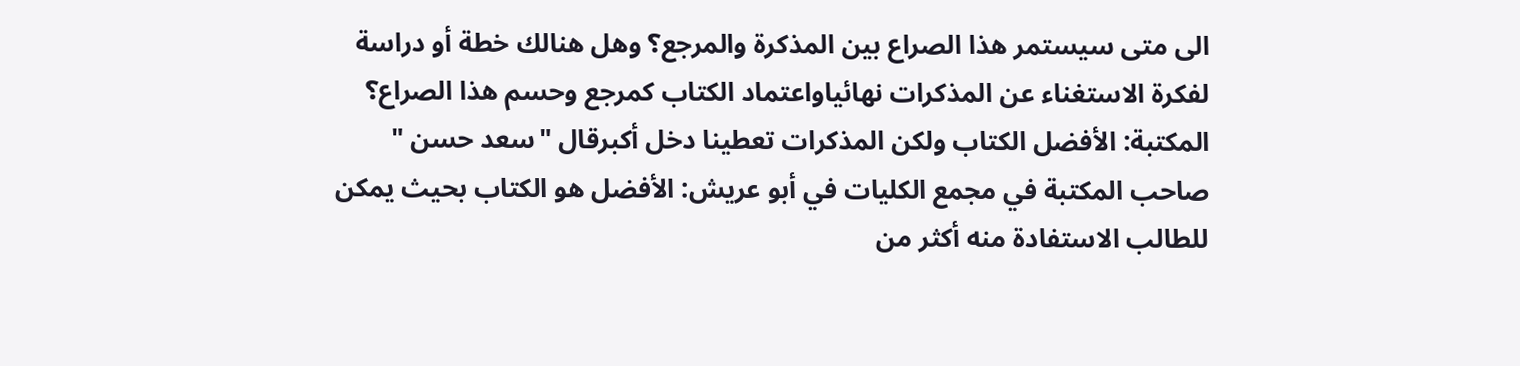الى متى سيستمر هذا الصراع بين المذكرة والمرجع؟ وهل هنالك خطة أو دراسة لفكرة الاستغناء عن المذكرات نهائياواعتماد الكتاب كمرجع وحسم هذا الصراع؟
المكتبة: الأفضل الكتاب ولكن المذكرات تعطينا دخل أكبرقال "سعد حسن " صاحب المكتبة في مجمع الكليات في أبو عريش: الأفضل هو الكتاب بحيث يمكن للطالب الاستفادة منه أكثر من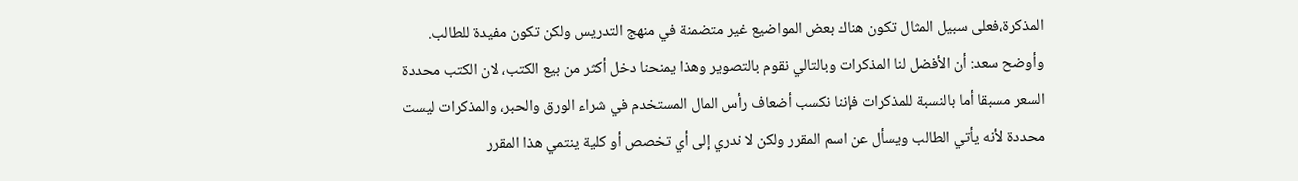المذكرة،فعلى سبيل المثال تكون هناك بعض المواضيع غير متضمنة في منهج التدريس ولكن تكون مفيدة للطالب.
وأوضح سعد: أن الأفضل لنا المذكرات وبالتالي نقوم بالتصوير وهذا يمنحنا دخل أكثر من بيع الكتب، لان الكتب محددة السعر مسبقا أما بالنسبة للمذكرات فإننا نكسب أضعاف رأس المال المستخدم في شراء الورق والحبر، والمذكرات ليست محددة لأنه يأتي الطالب ويسأل عن اسم المقرر ولكن لا ندري إلى أي تخصص أو كلية ينتمي هذا المقرر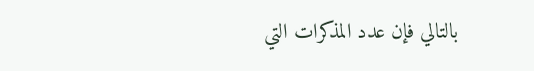بالتالي فإن عدد المذكرات التي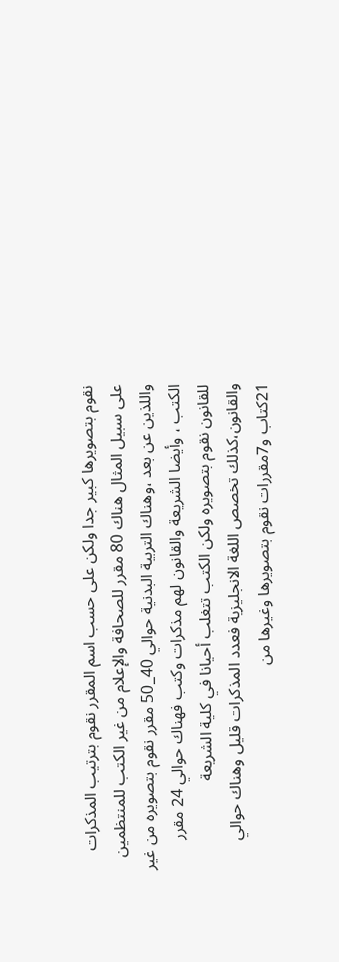نقوم بتصويرها كبير جدا ولكن على حسب اسم المقرر نقوم بترتيب المذكرات على سبيل المثال هناك 80 مقرر للصحافة والإعلام من غير الكتب للمنتظمين واللذين عن بعد ،وهناك التربية البدنية حوالي 40_50 مقرر نقوم بتصويره من غير الكتب ، وأيضا الشريعة والقانون لهم مذكرات وكتب فهناك حوالي 24 مقرر للقانون نقوم بتصويره ولكن الكتب تتغلب أحيانا في كلية الشريعة والقانون،كذلك تخصص اللغة الانجليزية فعدد المذكرات قليل وهناك حوالي 21كتاب و7مقررات نقوم بتصويرها وغيرها من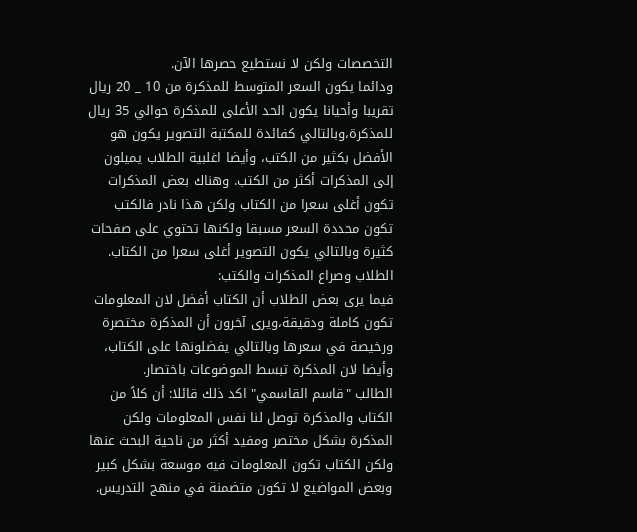التخصصات ولكن لا نستطيع حصرها الآن.
ودائما يكون السعر المتوسط للمذكرة من 10 _ 20 ريال تقريبا وأحيانا يكون الحد الأعلى للمذكرة حوالي 35 ريال للمذكرة،وبالتالي كفائدة للمكتبة التصوير يكون هو الأفضل بكثير من الكتب، وأيضا اغلبية الطلاب يميلون إلى المذكرات أكثر من الكتب. وهناك بعض المذكرات تكون أغلى سعرا من الكتاب ولكن هذا نادر فالكتب تكون محددة السعر مسبقا ولكنها تحتوي على صفحات كثيرة وبالتالي يكون التصوير أغلى سعرا من الكتاب.
الطلاب وصراع المذكرات والكتب:
فيما يرى بعض الطلاب أن الكتاب أفضل لان المعلومات تكون كاملة ودقيقة،ويرى آخرون أن المذكرة مختصرة ورخيصة في سعرها وبالتالي يفضلونها على الكتاب، وأيضا لان المذكرة تبسط الموضوعات باختصار.
الطالب "قاسم القاسمي" اكد ذلك قائلا: أن كلاً من الكتاب والمذكرة توصل لنا نفس المعلومات ولكن المذكرة بشكل مختصر ومفيد أكثر من ناحية البحث عنها ولكن الكتاب تكون المعلومات فيه موسعة بشكل كبير وبعض المواضيع لا تكون متضمنة في منهج التدريس.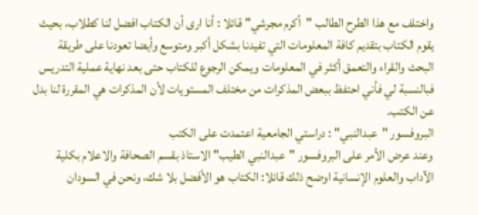واختلف مع هذا الطرح الطالب "أكرم مجرشي" قائلا : أنا ارى أن الكتاب افضل لنا كطلاب، بحيث يقوم الكتاب بتقديم كافة المعلومات التي تفيدنا بشكل أكبر ومتوسع وأيضا تعودنا على طريقة البحث والقراء والتعمق أكثر في المعلومات ويمكن الرجوع للكتاب حتى بعد نهاية عملية التدريس فبالنسبة لي فأني احتفظ ببعض المذكرات من مختلف المستويات لأن المذكرات هي المقررة لنا بدل عن الكتب.
البروفسور "عبدالنبي" : دراستي الجامعية اعتمدت على الكتب
وعند عرض الأمر على البروفسور "عبدالنبي الطيب" الاستاذ بقسم الصحافة والاعلام بكلية الآداب والعلوم الإنسانية اوضح ذلك قائلا: الكتاب هو الأفضل بلا شك، ونحن في السودان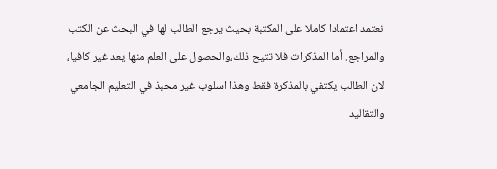نعتمد اعتمادا كاملا على المكتبة بحيث يرجع الطالب لها في البحث عن الكتب والمراجع. أما المذكرات فلا تتيح ذلك،والحصول على العلم منها يعد غير كافيا، لان الطالب يكتفي بالمذكرة فقط وهذا اسلوب غير محبذ في التعليم الجامعي والتقاليد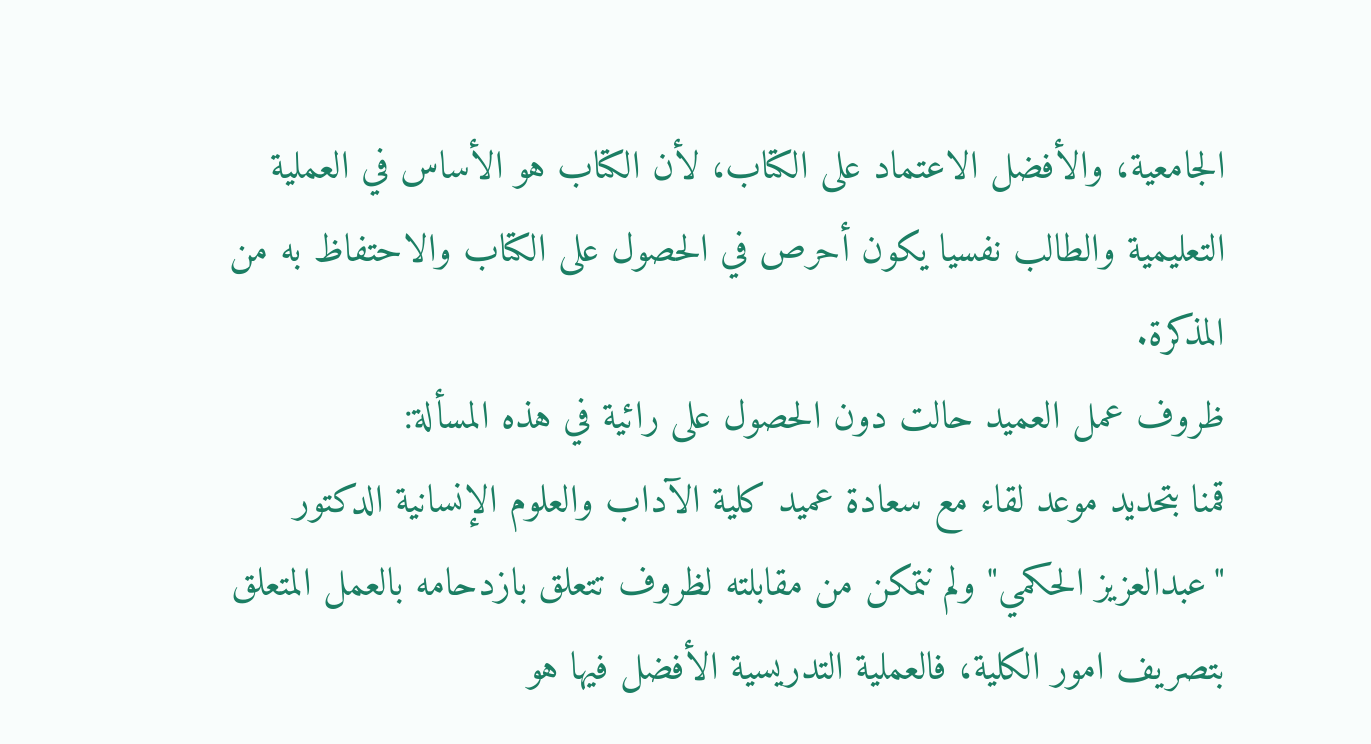الجامعية، والأفضل الاعتماد على الكتاب، لأن الكتاب هو الأساس في العملية التعليمية والطالب نفسيا يكون أحرص في الحصول على الكتاب والاحتفاظ به من المذكرة.
ظروف عمل العميد حالت دون الحصول على رائية في هذه المسألة:
قمنا بتحديد موعد لقاء مع سعادة عميد كلية الآداب والعلوم الإنسانية الدكتور "عبدالعزيز الحكمي" ولم نتمكن من مقابلته لظروف تتعلق بازدحامه بالعمل المتعلق بتصريف امور الكلية، فالعملية التدريسية الأفضل فيها هو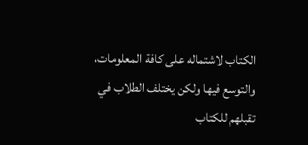الكتاب لاشتماله على كافة المعلومات، والتوسع فيها ولكن يختلف الطلاب في تقبلهم للكتاب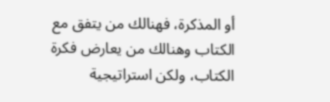أو المذكرة، فهنالك من يتفق مع الكتاب وهنالك من يعارض فكرة الكتاب، ولكن استراتيجية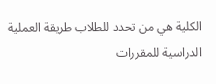الكلية هي من تحدد للطلاب طريقة العملية الدراسية للمقررات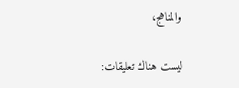والمناهج،

ليست هناك تعليقات: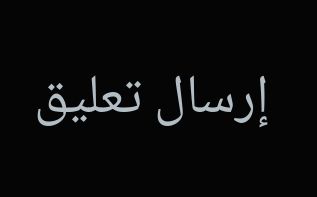إرسال تعليق